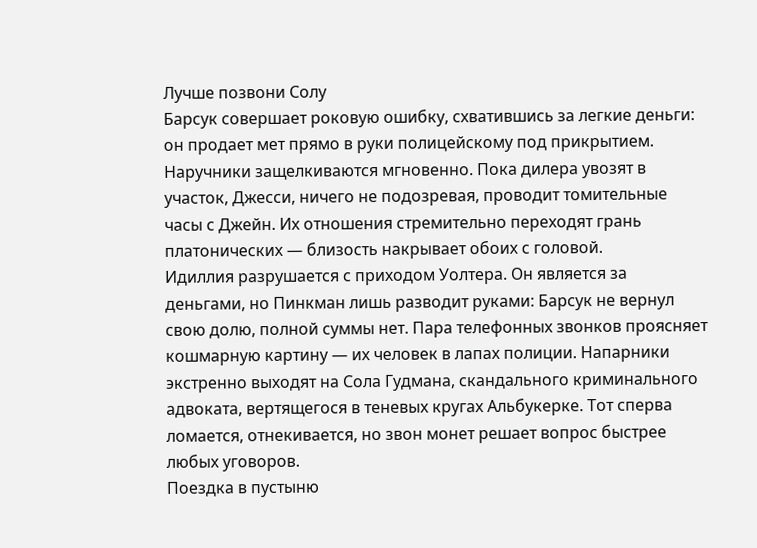Лучше позвони Солу
Барсук совершает роковую ошибку, схватившись за легкие деньги: он продает мет прямо в руки полицейскому под прикрытием. Наручники защелкиваются мгновенно. Пока дилера увозят в участок, Джесси, ничего не подозревая, проводит томительные часы с Джейн. Их отношения стремительно переходят грань платонических — близость накрывает обоих с головой.
Идиллия разрушается с приходом Уолтера. Он является за деньгами, но Пинкман лишь разводит руками: Барсук не вернул свою долю, полной суммы нет. Пара телефонных звонков проясняет кошмарную картину — их человек в лапах полиции. Напарники экстренно выходят на Сола Гудмана, скандального криминального адвоката, вертящегося в теневых кругах Альбукерке. Тот сперва ломается, отнекивается, но звон монет решает вопрос быстрее любых уговоров.
Поездка в пустыню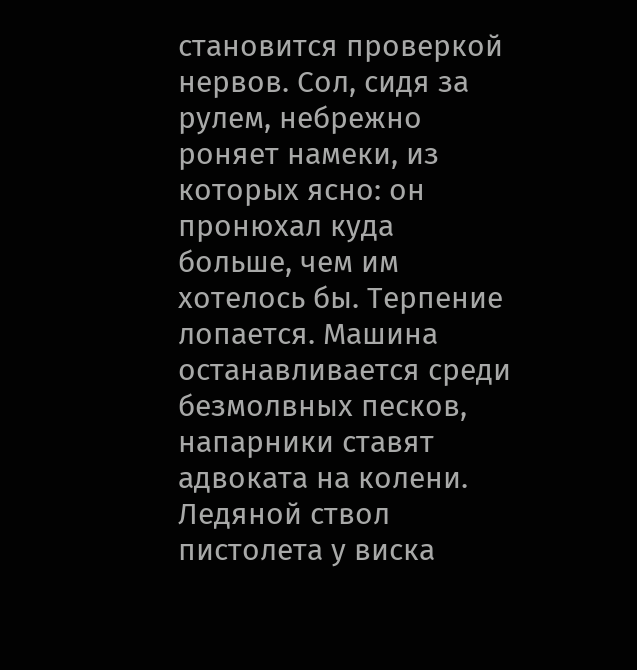становится проверкой нервов. Сол, сидя за рулем, небрежно роняет намеки, из которых ясно: он пронюхал куда больше, чем им хотелось бы. Терпение лопается. Машина останавливается среди безмолвных песков, напарники ставят адвоката на колени. Ледяной ствол пистолета у виска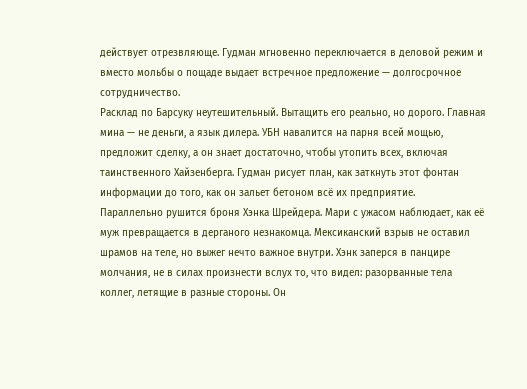действует отрезвляюще. Гудман мгновенно переключается в деловой режим и вместо мольбы о пощаде выдает встречное предложение — долгосрочное сотрудничество.
Расклад по Барсуку неутешительный. Вытащить его реально, но дорого. Главная мина — не деньги, а язык дилера. УБН навалится на парня всей мощью, предложит сделку, а он знает достаточно, чтобы утопить всех, включая таинственного Хайзенберга. Гудман рисует план, как заткнуть этот фонтан информации до того, как он зальет бетоном всё их предприятие.
Параллельно рушится броня Хэнка Шрейдера. Мари с ужасом наблюдает, как её муж превращается в дерганого незнакомца. Мексиканский взрыв не оставил шрамов на теле, но выжег нечто важное внутри. Хэнк заперся в панцире молчания, не в силах произнести вслух то, что видел: разорванные тела коллег, летящие в разные стороны. Он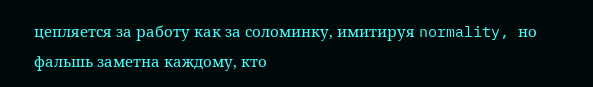цепляется за работу как за соломинку, имитируя normality, но фальшь заметна каждому, кто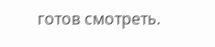готов смотреть.